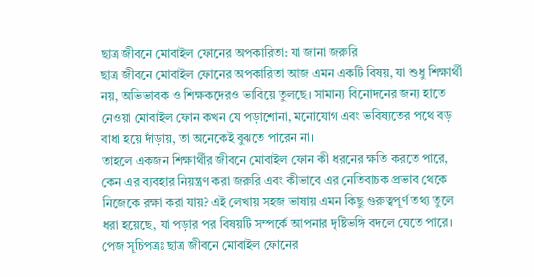ছাত্র জীবনে মোবাইল ফোনের অপকারিতা: যা জানা জরুরি
ছাত্র জীবনে মোবাইল ফোনের অপকারিতা আজ এমন একটি বিষয়, যা শুধু শিক্ষার্থী নয়, অভিভাবক ও শিক্ষকদেরও ভাবিয়ে তুলছে। সামান্য বিনোদনের জন্য হাতে নেওয়া মোবাইল ফোন কখন যে পড়াশোনা, মনোযোগ এবং ভবিষ্যতের পথে বড় বাধা হয়ে দাঁড়ায়, তা অনেকেই বুঝতে পারেন না।
তাহলে একজন শিক্ষার্থীর জীবনে মোবাইল ফোন কী ধরনের ক্ষতি করতে পারে, কেন এর ব্যবহার নিয়ন্ত্রণ করা জরুরি এবং কীভাবে এর নেতিবাচক প্রভাব থেকে নিজেকে রক্ষা করা যায়? এই লেখায় সহজ ভাষায় এমন কিছু গুরুত্বপূর্ণ তথ্য তুলে ধরা হয়েছে, যা পড়ার পর বিষয়টি সম্পর্কে আপনার দৃষ্টিভঙ্গি বদলে যেতে পারে।
পেজ সূচিপত্রঃ ছাত্র জীবনে মোবাইল ফোনের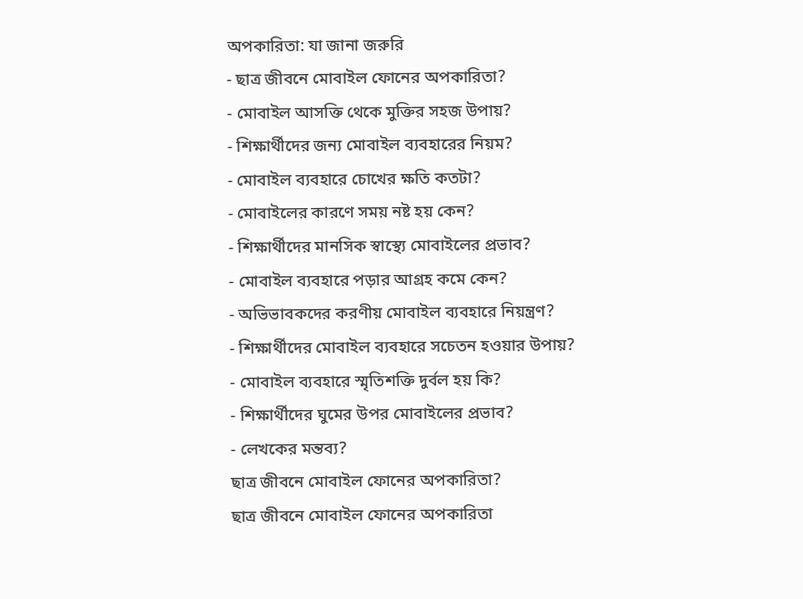অপকারিতা: যা জানা জরুরি
- ছাত্র জীবনে মোবাইল ফোনের অপকারিতা?
- মোবাইল আসক্তি থেকে মুক্তির সহজ উপায়?
- শিক্ষার্থীদের জন্য মোবাইল ব্যবহারের নিয়ম?
- মোবাইল ব্যবহারে চোখের ক্ষতি কতটা?
- মোবাইলের কারণে সময় নষ্ট হয় কেন?
- শিক্ষার্থীদের মানসিক স্বাস্থ্যে মোবাইলের প্রভাব?
- মোবাইল ব্যবহারে পড়ার আগ্রহ কমে কেন?
- অভিভাবকদের করণীয় মোবাইল ব্যবহারে নিয়ন্ত্রণ?
- শিক্ষার্থীদের মোবাইল ব্যবহারে সচেতন হওয়ার উপায়?
- মোবাইল ব্যবহারে স্মৃতিশক্তি দুর্বল হয় কি?
- শিক্ষার্থীদের ঘুমের উপর মোবাইলের প্রভাব?
- লেখকের মন্তব্য?
ছাত্র জীবনে মোবাইল ফোনের অপকারিতা?
ছাত্র জীবনে মোবাইল ফোনের অপকারিতা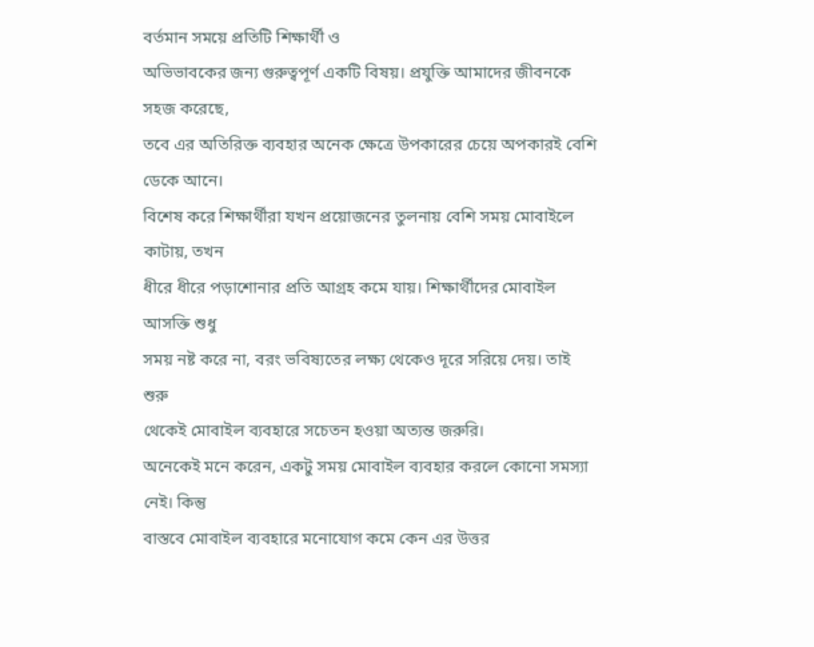বর্তমান সময়ে প্রতিটি শিক্ষার্থী ও
অভিভাবকের জন্য গুরুত্বপূর্ণ একটি বিষয়। প্রযুক্তি আমাদের জীবনকে সহজ করেছে,
তবে এর অতিরিক্ত ব্যবহার অনেক ক্ষেত্রে উপকারের চেয়ে অপকারই বেশি ডেকে আনে।
বিশেষ করে শিক্ষার্থীরা যখন প্রয়োজনের তুলনায় বেশি সময় মোবাইলে কাটায়, তখন
ধীরে ধীরে পড়াশোনার প্রতি আগ্রহ কমে যায়। শিক্ষার্থীদের মোবাইল আসক্তি শুধু
সময় নষ্ট করে না, বরং ভবিষ্যতের লক্ষ্য থেকেও দূরে সরিয়ে দেয়। তাই শুরু
থেকেই মোবাইল ব্যবহারে সচেতন হওয়া অত্যন্ত জরুরি।
অনেকেই মনে করেন, একটু সময় মোবাইল ব্যবহার করলে কোনো সমস্যা নেই। কিন্তু
বাস্তবে মোবাইল ব্যবহারে মনোযোগ কমে কেন এর উত্তর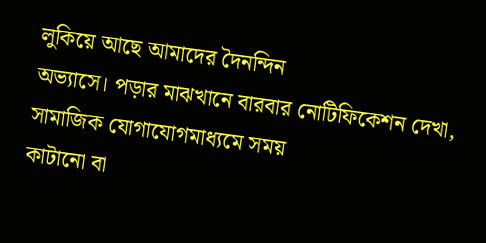লুকিয়ে আছে আমাদের দৈনন্দিন
অভ্যাসে। পড়ার মাঝখানে বারবার নোটিফিকেশন দেখা, সামাজিক যোগাযোগমাধ্যমে সময়
কাটানো বা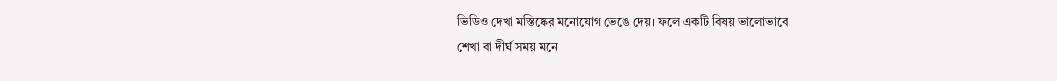ভিডিও দেখা মস্তিষ্কের মনোযোগ ভেঙে দেয়। ফলে একটি বিষয় ভালোভাবে
শেখা বা দীর্ঘ সময় মনে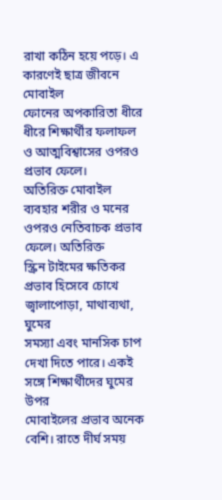রাখা কঠিন হয়ে পড়ে। এ কারণেই ছাত্র জীবনে মোবাইল
ফোনের অপকারিতা ধীরে ধীরে শিক্ষার্থীর ফলাফল ও আত্মবিশ্বাসের ওপরও প্রভাব ফেলে।
অতিরিক্ত মোবাইল ব্যবহার শরীর ও মনের ওপরও নেতিবাচক প্রভাব ফেলে। অতিরিক্ত
স্ক্রিন টাইমের ক্ষতিকর প্রভাব হিসেবে চোখে জ্বালাপোড়া, মাথাব্যথা, ঘুমের
সমস্যা এবং মানসিক চাপ দেখা দিতে পারে। একই সঙ্গে শিক্ষার্থীদের ঘুমের উপর
মোবাইলের প্রভাব অনেক বেশি। রাতে দীর্ঘ সময়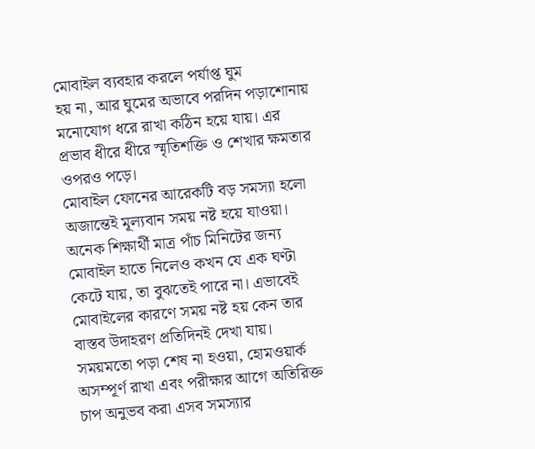মোবাইল ব্যবহার করলে পর্যাপ্ত ঘুম
হয় না, আর ঘুমের অভাবে পরদিন পড়াশোনায় মনোযোগ ধরে রাখা কঠিন হয়ে যায়। এর
প্রভাব ধীরে ধীরে স্মৃতিশক্তি ও শেখার ক্ষমতার ওপরও পড়ে।
মোবাইল ফোনের আরেকটি বড় সমস্যা হলো অজান্তেই মূল্যবান সময় নষ্ট হয়ে যাওয়া।
অনেক শিক্ষার্থী মাত্র পাঁচ মিনিটের জন্য মোবাইল হাতে নিলেও কখন যে এক ঘণ্টা
কেটে যায়, তা বুঝতেই পারে না। এভাবেই মোবাইলের কারণে সময় নষ্ট হয় কেন তার
বাস্তব উদাহরণ প্রতিদিনই দেখা যায়। সময়মতো পড়া শেষ না হওয়া, হোমওয়ার্ক
অসম্পূর্ণ রাখা এবং পরীক্ষার আগে অতিরিক্ত চাপ অনুভব করা এসব সমস্যার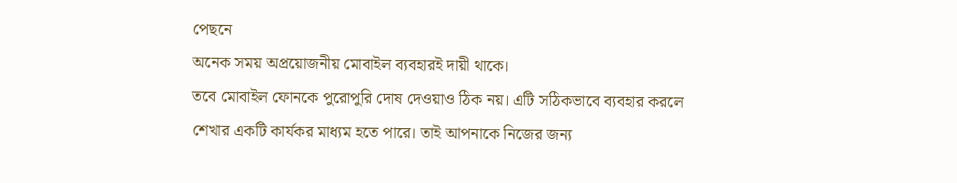পেছনে
অনেক সময় অপ্রয়োজনীয় মোবাইল ব্যবহারই দায়ী থাকে।
তবে মোবাইল ফোনকে পুরোপুরি দোষ দেওয়াও ঠিক নয়। এটি সঠিকভাবে ব্যবহার করলে
শেখার একটি কার্যকর মাধ্যম হতে পারে। তাই আপনাকে নিজের জন্য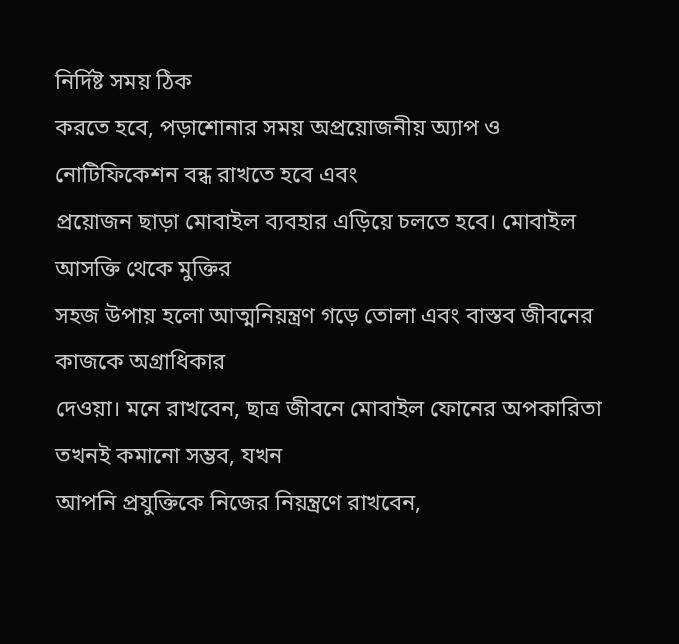নির্দিষ্ট সময় ঠিক
করতে হবে, পড়াশোনার সময় অপ্রয়োজনীয় অ্যাপ ও নোটিফিকেশন বন্ধ রাখতে হবে এবং
প্রয়োজন ছাড়া মোবাইল ব্যবহার এড়িয়ে চলতে হবে। মোবাইল আসক্তি থেকে মুক্তির
সহজ উপায় হলো আত্মনিয়ন্ত্রণ গড়ে তোলা এবং বাস্তব জীবনের কাজকে অগ্রাধিকার
দেওয়া। মনে রাখবেন, ছাত্র জীবনে মোবাইল ফোনের অপকারিতা তখনই কমানো সম্ভব, যখন
আপনি প্রযুক্তিকে নিজের নিয়ন্ত্রণে রাখবেন,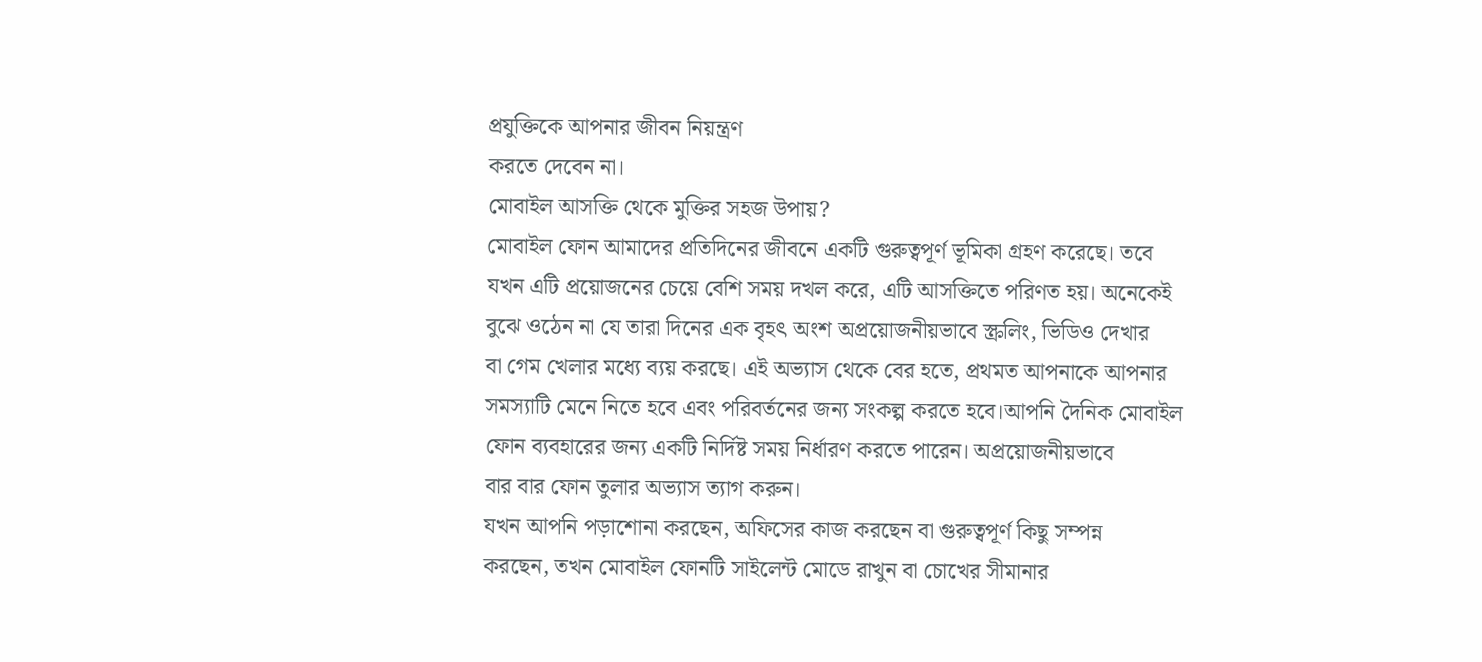প্রযুক্তিকে আপনার জীবন নিয়ন্ত্রণ
করতে দেবেন না।
মোবাইল আসক্তি থেকে মুক্তির সহজ উপায়?
মোবাইল ফোন আমাদের প্রতিদিনের জীবনে একটি গুরুত্বপূর্ণ ভূমিকা গ্রহণ করেছে। তবে
যখন এটি প্রয়োজনের চেয়ে বেশি সময় দখল করে, এটি আসক্তিতে পরিণত হয়। অনেকেই
বুঝে ওঠেন না যে তারা দিনের এক বৃহৎ অংশ অপ্রয়োজনীয়ভাবে স্ক্রলিং, ভিডিও দেখার
বা গেম খেলার মধ্যে ব্যয় করছে। এই অভ্যাস থেকে বের হতে, প্রথমত আপনাকে আপনার
সমস্যাটি মেনে নিতে হবে এবং পরিবর্তনের জন্য সংকল্প করতে হবে।আপনি দৈনিক মোবাইল
ফোন ব্যবহারের জন্য একটি নির্দিষ্ট সময় নির্ধারণ করতে পারেন। অপ্রয়োজনীয়ভাবে
বার বার ফোন তুলার অভ্যাস ত্যাগ করুন।
যখন আপনি পড়াশোনা করছেন, অফিসের কাজ করছেন বা গুরুত্বপূর্ণ কিছু সম্পন্ন
করছেন, তখন মোবাইল ফোনটি সাইলেন্ট মোডে রাখুন বা চোখের সীমানার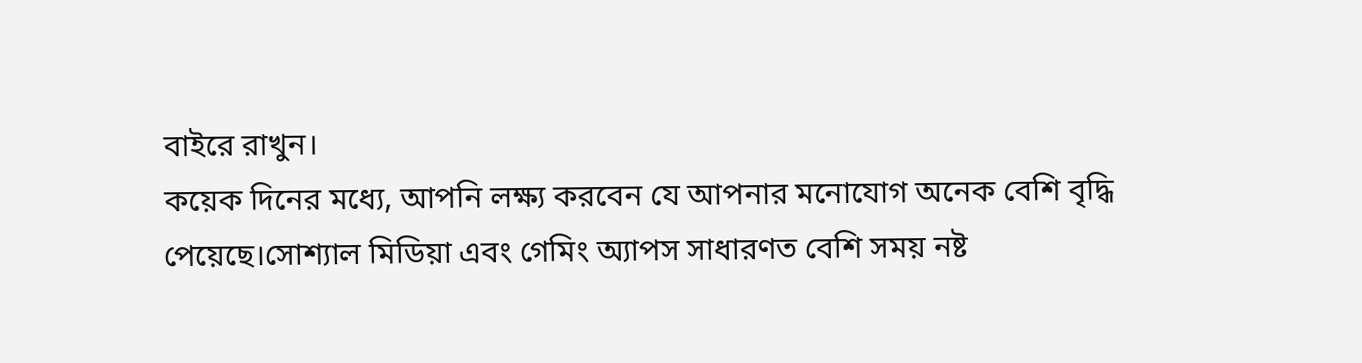বাইরে রাখুন।
কয়েক দিনের মধ্যে, আপনি লক্ষ্য করবেন যে আপনার মনোযোগ অনেক বেশি বৃদ্ধি
পেয়েছে।সোশ্যাল মিডিয়া এবং গেমিং অ্যাপস সাধারণত বেশি সময় নষ্ট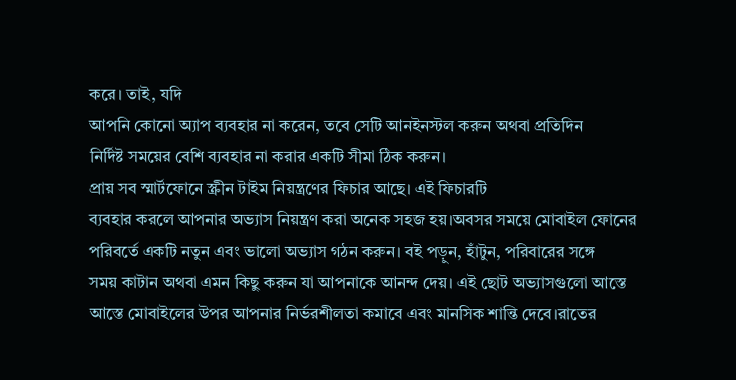করে। তাই, যদি
আপনি কোনো অ্যাপ ব্যবহার না করেন, তবে সেটি আনইনস্টল করুন অথবা প্রতিদিন
নির্দিষ্ট সময়ের বেশি ব্যবহার না করার একটি সীমা ঠিক করুন।
প্রায় সব স্মার্টফোনে স্ক্রীন টাইম নিয়ন্ত্রণের ফিচার আছে। এই ফিচারটি
ব্যবহার করলে আপনার অভ্যাস নিয়ন্ত্রণ করা অনেক সহজ হয়।অবসর সময়ে মোবাইল ফোনের
পরিবর্তে একটি নতুন এবং ভালো অভ্যাস গঠন করুন। বই পড়ুন, হাঁটুন, পরিবারের সঙ্গে
সময় কাটান অথবা এমন কিছু করুন যা আপনাকে আনন্দ দেয়। এই ছোট অভ্যাসগুলো আস্তে
আস্তে মোবাইলের উপর আপনার নির্ভরশীলতা কমাবে এবং মানসিক শান্তি দেবে।রাতের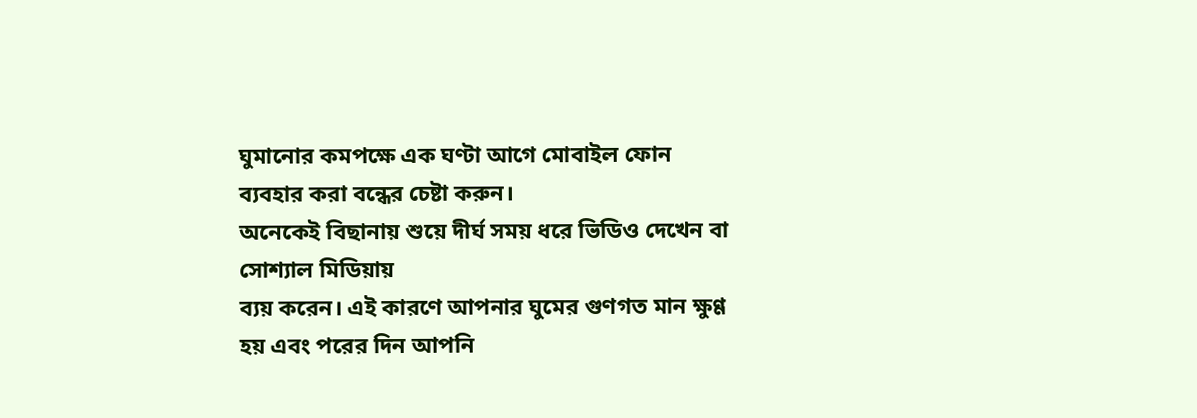ঘুমানোর কমপক্ষে এক ঘণ্টা আগে মোবাইল ফোন ব্যবহার করা বন্ধের চেষ্টা করুন।
অনেকেই বিছানায় শুয়ে দীর্ঘ সময় ধরে ভিডিও দেখেন বা সোশ্যাল মিডিয়ায়
ব্যয় করেন। এই কারণে আপনার ঘুমের গুণগত মান ক্ষুণ্ণ হয় এবং পরের দিন আপনি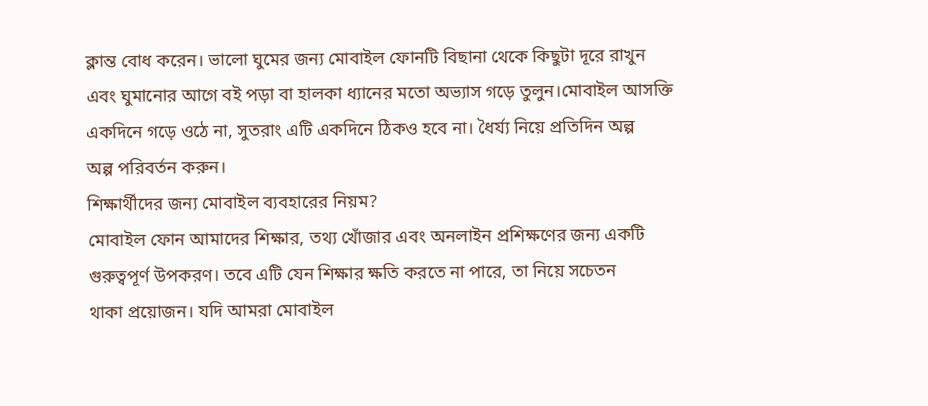ক্লান্ত বোধ করেন। ভালো ঘুমের জন্য মোবাইল ফোনটি বিছানা থেকে কিছুটা দূরে রাখুন
এবং ঘুমানোর আগে বই পড়া বা হালকা ধ্যানের মতো অভ্যাস গড়ে তুলুন।মোবাইল আসক্তি
একদিনে গড়ে ওঠে না, সুতরাং এটি একদিনে ঠিকও হবে না। ধৈর্য্য নিয়ে প্রতিদিন অল্প
অল্প পরিবর্তন করুন।
শিক্ষার্থীদের জন্য মোবাইল ব্যবহারের নিয়ম?
মোবাইল ফোন আমাদের শিক্ষার, তথ্য খোঁজার এবং অনলাইন প্রশিক্ষণের জন্য একটি
গুরুত্বপূর্ণ উপকরণ। তবে এটি যেন শিক্ষার ক্ষতি করতে না পারে, তা নিয়ে সচেতন
থাকা প্রয়োজন। যদি আমরা মোবাইল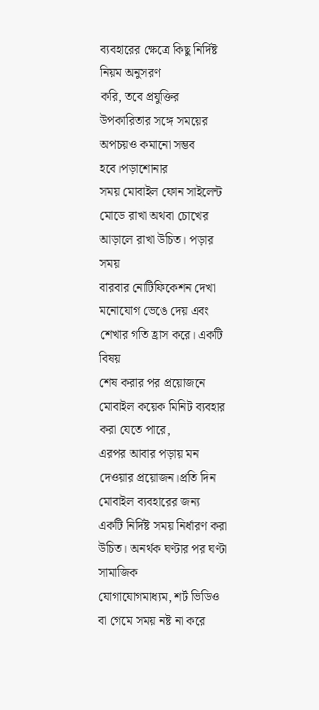ব্যবহারের ক্ষেত্রে কিছু নির্দিষ্ট নিয়ম অনুসরণ
করি, তবে প্রযুক্তির উপকারিতার সঙ্গে সময়ের অপচয়ও কমানো সম্ভব হবে।পড়াশোনার
সময় মোবাইল ফোন সাইলেন্ট মোডে রাখা অথবা চোখের আড়ালে রাখা উচিত। পড়ার সময়
বারবার নোটিফিকেশন দেখা মনোযোগ ভেঙে দেয় এবং শেখার গতি হ্রাস করে। একটি বিষয়
শেষ করার পর প্রয়োজনে মোবাইল কয়েক মিনিট ব্যবহার করা যেতে পারে,
এরপর আবার পড়ায় মন দেওয়ার প্রয়োজন।প্রতি দিন মোবাইল ব্যবহারের জন্য
একটি নির্দিষ্ট সময় নির্ধারণ করা উচিত। অনর্থক ঘণ্টার পর ঘণ্টা সামাজিক
যোগাযোগমাধ্যম, শর্ট ভিডিও বা গেমে সময় নষ্ট না করে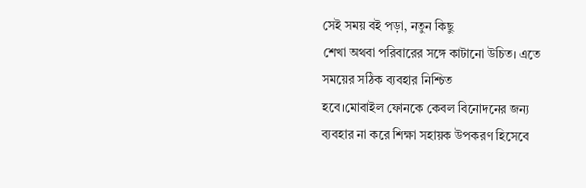সেই সময় বই পড়া, নতুন কিছু
শেখা অথবা পরিবারের সঙ্গে কাটানো উচিত। এতে সময়ের সঠিক ব্যবহার নিশ্চিত
হবে।মোবাইল ফোনকে কেবল বিনোদনের জন্য ব্যবহার না করে শিক্ষা সহায়ক উপকরণ হিসেবে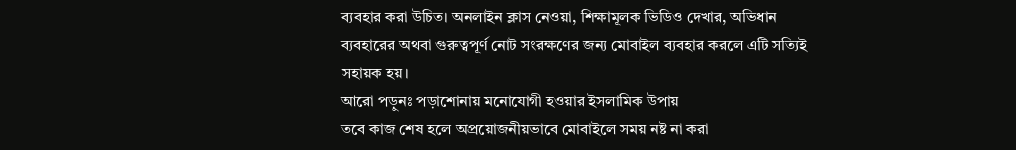ব্যবহার করা উচিত। অনলাইন ক্লাস নেওয়া, শিক্ষামূলক ভিডিও দেখার, অভিধান
ব্যবহারের অথবা গুরুত্বপূর্ণ নোট সংরক্ষণের জন্য মোবাইল ব্যবহার করলে এটি সত্যিই
সহায়ক হয়।
আরো পড়ুনঃ পড়াশোনায় মনোযোগী হওয়ার ইসলামিক উপায়
তবে কাজ শেষ হলে অপ্রয়োজনীয়ভাবে মোবাইলে সময় নষ্ট না করা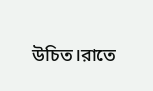উচিত।রাতে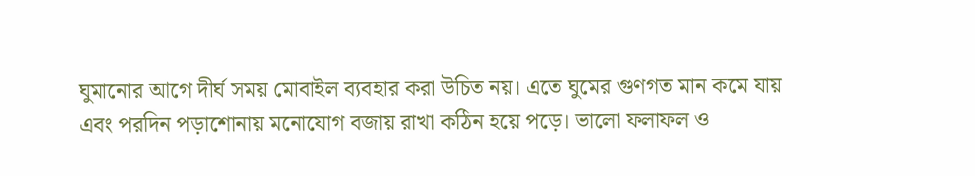ঘুমানোর আগে দীর্ঘ সময় মোবাইল ব্যবহার করা উচিত নয়। এতে ঘুমের গুণগত মান কমে যায়
এবং পরদিন পড়াশোনায় মনোযোগ বজায় রাখা কঠিন হয়ে পড়ে। ভালো ফলাফল ও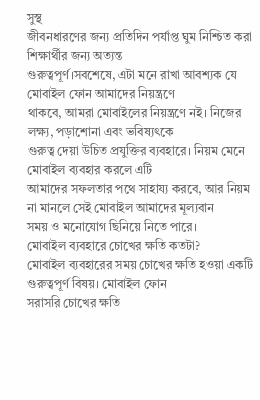সুস্থ
জীবনধারণের জন্য প্রতিদিন পর্যাপ্ত ঘুম নিশ্চিত করা শিক্ষার্থীর জন্য অত্যন্ত
গুরুত্বপূর্ণ।সবশেষে, এটা মনে রাখা আবশ্যক যে মোবাইল ফোন আমাদের নিয়ন্ত্রণে
থাকবে, আমরা মোবাইলের নিয়ন্ত্রণে নই। নিজের লক্ষ্য, পড়াশোনা এবং ভবিষ্যৎকে
গুরুত্ব দেয়া উচিত প্রযুক্তির ব্যবহারে। নিয়ম মেনে মোবাইল ব্যবহার করলে এটি
আমাদের সফলতার পথে সাহায্য করবে, আর নিয়ম না মানলে সেই মোবাইল আমাদের মূল্যবান
সময় ও মনোযোগ ছিনিয়ে নিতে পারে।
মোবাইল ব্যবহারে চোখের ক্ষতি কতটা?
মোবাইল ব্যবহারের সময় চোখের ক্ষতি হওয়া একটি গুরুত্বপূর্ণ বিষয়। মোবাইল ফোন
সরাসরি চোখের ক্ষতি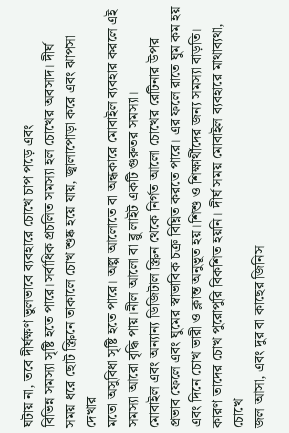ঘটায় না, তবে দীর্ঘক্ষণ ভুলভাবে ব্যবহারে চোখে চাপ পড়ে এবং
বিভিন্ন সমস্যা সৃষ্টি হতে পারে।সর্বাধিক প্রচলিত সমস্যা হল চোখের অবসাদ। দীর্ঘ
সময় ধরে ছোট স্ক্রিনে তাকালে চোখ শুষ্ক হয়ে যায়, জ্বালাপোড়া করে এবং ঝাপসা দেখার
মতো অসুবিধা সৃষ্টি হতে পারে। অল্প আলোতে বা অন্ধকারে মোবাইল ব্যবহার করলে এই
সমস্যা আরো বৃদ্ধি পায়।নীল আলো বা ব্লু লাইট একটি গুরুতর সমস্যা।
মোবাইল এবং অন্যান্য ডিজিটাল স্ক্রিন থেকে নির্গত আলো চোখের রেটিনার উপর
প্রভাব ফেলে এবং ঘুমের স্বাভাবিক চক্র বিঘ্নিত করতে পারে। এর ফলে রাতে ঘুম কম হয়
এবং দিনে চোখ ভারী ও ক্লান্ত অনুভূত হয়।শিশু ও শিক্ষার্থীদের জন্য সমস্যা বাড়তি।
কারণ তাদের চোখ পুরোপুরি বিকশিত হয়নি। দীর্ঘ সময় মোবাইল ব্যবহারে মাথাব্যথা, চোখে
জল আসা, এবং দুর বা কাছের জিনিস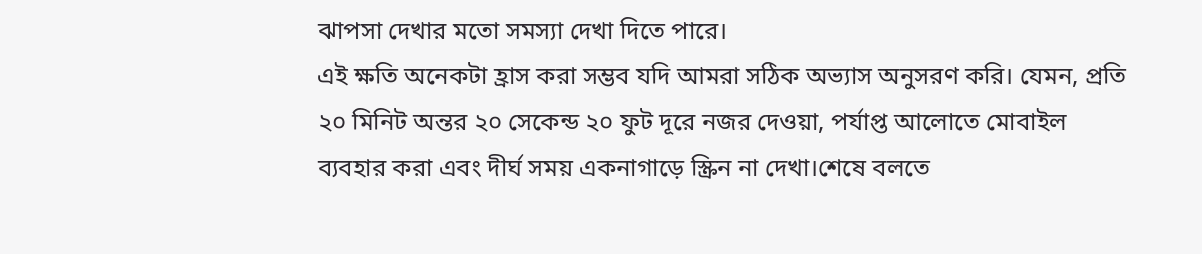ঝাপসা দেখার মতো সমস্যা দেখা দিতে পারে।
এই ক্ষতি অনেকটা হ্রাস করা সম্ভব যদি আমরা সঠিক অভ্যাস অনুসরণ করি। যেমন, প্রতি
২০ মিনিট অন্তর ২০ সেকেন্ড ২০ ফুট দূরে নজর দেওয়া, পর্যাপ্ত আলোতে মোবাইল
ব্যবহার করা এবং দীর্ঘ সময় একনাগাড়ে স্ক্রিন না দেখা।শেষে বলতে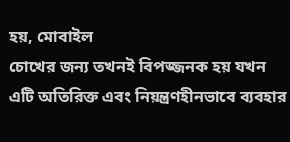হয়, মোবাইল
চোখের জন্য তখনই বিপজ্জনক হয় যখন এটি অতিরিক্ত এবং নিয়ন্ত্রণহীনভাবে ব্যবহার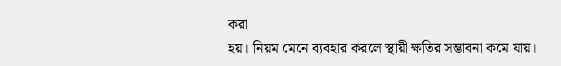করা
হয়। নিয়ম মেনে ব্যবহার করলে স্থায়ী ক্ষতির সম্ভাবনা কমে যায়।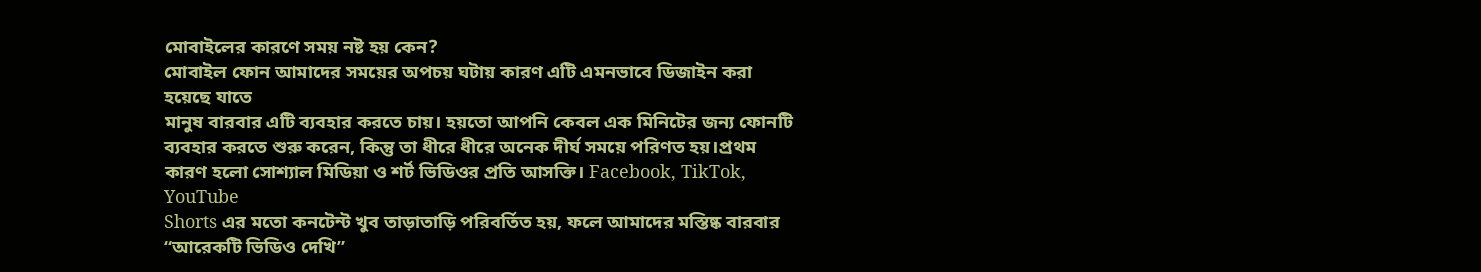মোবাইলের কারণে সময় নষ্ট হয় কেন?
মোবাইল ফোন আমাদের সময়ের অপচয় ঘটায় কারণ এটি এমনভাবে ডিজাইন করা হয়েছে যাতে
মানুষ বারবার এটি ব্যবহার করতে চায়। হয়তো আপনি কেবল এক মিনিটের জন্য ফোনটি
ব্যবহার করতে শুরু করেন, কিন্তু তা ধীরে ধীরে অনেক দীর্ঘ সময়ে পরিণত হয়।প্রথম
কারণ হলো সোশ্যাল মিডিয়া ও শর্ট ভিডিওর প্রতি আসক্তি। Facebook, TikTok, YouTube
Shorts এর মতো কনটেন্ট খুব তাড়াতাড়ি পরিবর্তিত হয়, ফলে আমাদের মস্তিষ্ক বারবার
“আরেকটি ভিডিও দেখি”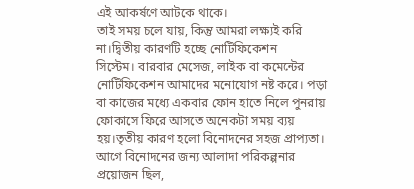এই আকর্ষণে আটকে থাকে।
তাই সময় চলে যায়, কিন্তু আমরা লক্ষ্যই করি না।দ্বিতীয় কারণটি হচ্ছে নোটিফিকেশন
সিস্টেম। বারবার মেসেজ, লাইক বা কমেন্টের নোটিফিকেশন আমাদের মনোযোগ নষ্ট করে। পড়া
বা কাজের মধ্যে একবার ফোন হাতে নিলে পুনরায় ফোকাসে ফিরে আসতে অনেকটা সময় ব্যয়
হয়।তৃতীয় কারণ হলো বিনোদনের সহজ প্রাপ্যতা। আগে বিনোদনের জন্য আলাদা পরিকল্পনার
প্রয়োজন ছিল,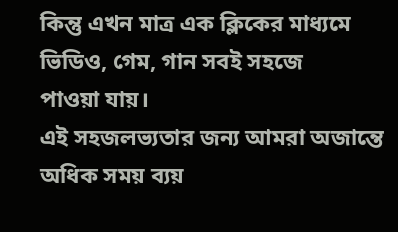কিন্তু এখন মাত্র এক ক্লিকের মাধ্যমে ভিডিও, গেম, গান সবই সহজে
পাওয়া যায়।
এই সহজলভ্যতার জন্য আমরা অজান্তে অধিক সময় ব্যয়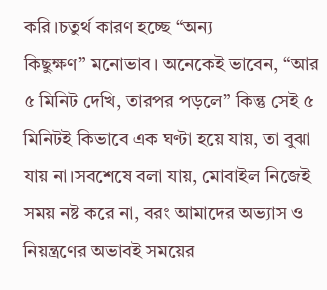করি।চতুর্থ কারণ হচ্ছে “অন্য
কিছুক্ষণ” মনোভাব। অনেকেই ভাবেন, “আর ৫ মিনিট দেখি, তারপর পড়লে” কিন্তু সেই ৫
মিনিটই কিভাবে এক ঘণ্টা হয়ে যায়, তা বুঝা যায় না।সবশেষে বলা যায়, মোবাইল নিজেই
সময় নষ্ট করে না, বরং আমাদের অভ্যাস ও নিয়ন্ত্রণের অভাবই সময়ের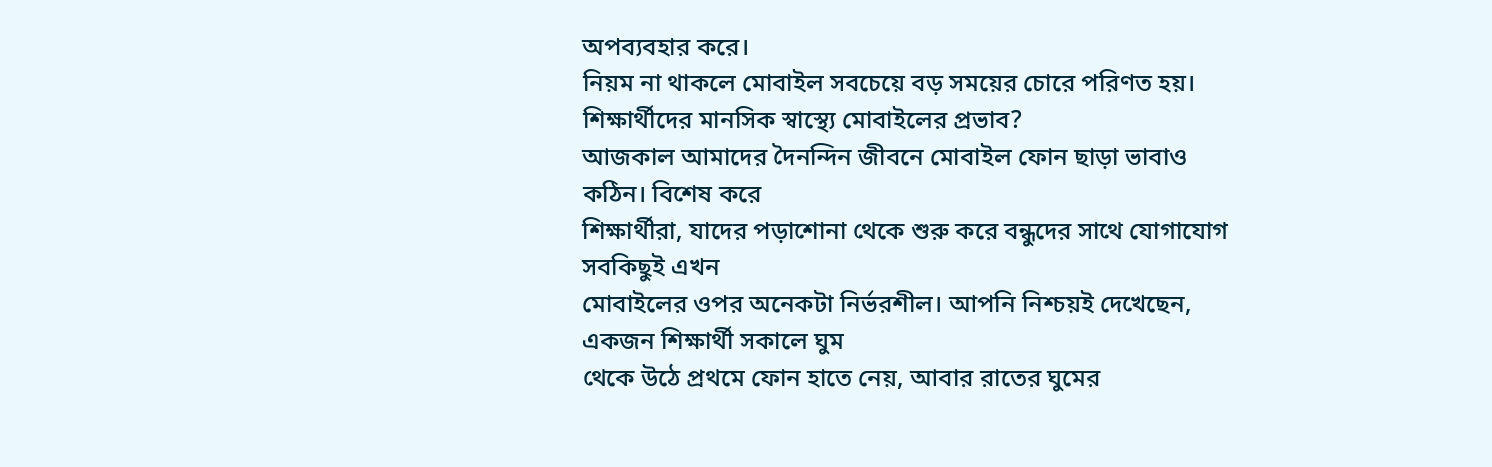অপব্যবহার করে।
নিয়ম না থাকলে মোবাইল সবচেয়ে বড় সময়ের চোরে পরিণত হয়।
শিক্ষার্থীদের মানসিক স্বাস্থ্যে মোবাইলের প্রভাব?
আজকাল আমাদের দৈনন্দিন জীবনে মোবাইল ফোন ছাড়া ভাবাও কঠিন। বিশেষ করে
শিক্ষার্থীরা, যাদের পড়াশোনা থেকে শুরু করে বন্ধুদের সাথে যোগাযোগ সবকিছুই এখন
মোবাইলের ওপর অনেকটা নির্ভরশীল। আপনি নিশ্চয়ই দেখেছেন, একজন শিক্ষার্থী সকালে ঘুম
থেকে উঠে প্রথমে ফোন হাতে নেয়, আবার রাতের ঘুমের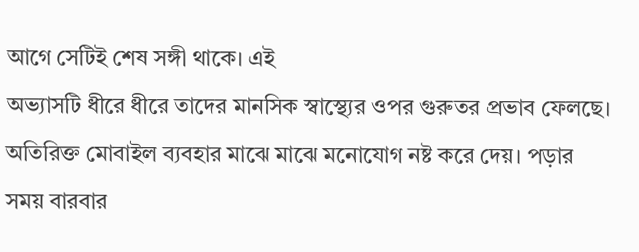আগে সেটিই শেষ সঙ্গী থাকে। এই
অভ্যাসটি ধীরে ধীরে তাদের মানসিক স্বাস্থ্যের ওপর গুরুতর প্রভাব ফেলছে।
অতিরিক্ত মোবাইল ব্যবহার মাঝে মাঝে মনোযোগ নষ্ট করে দেয়। পড়ার সময় বারবার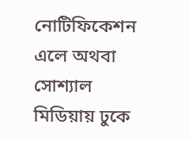নোটিফিকেশন এলে অথবা সোশ্যাল মিডিয়ায় ঢুকে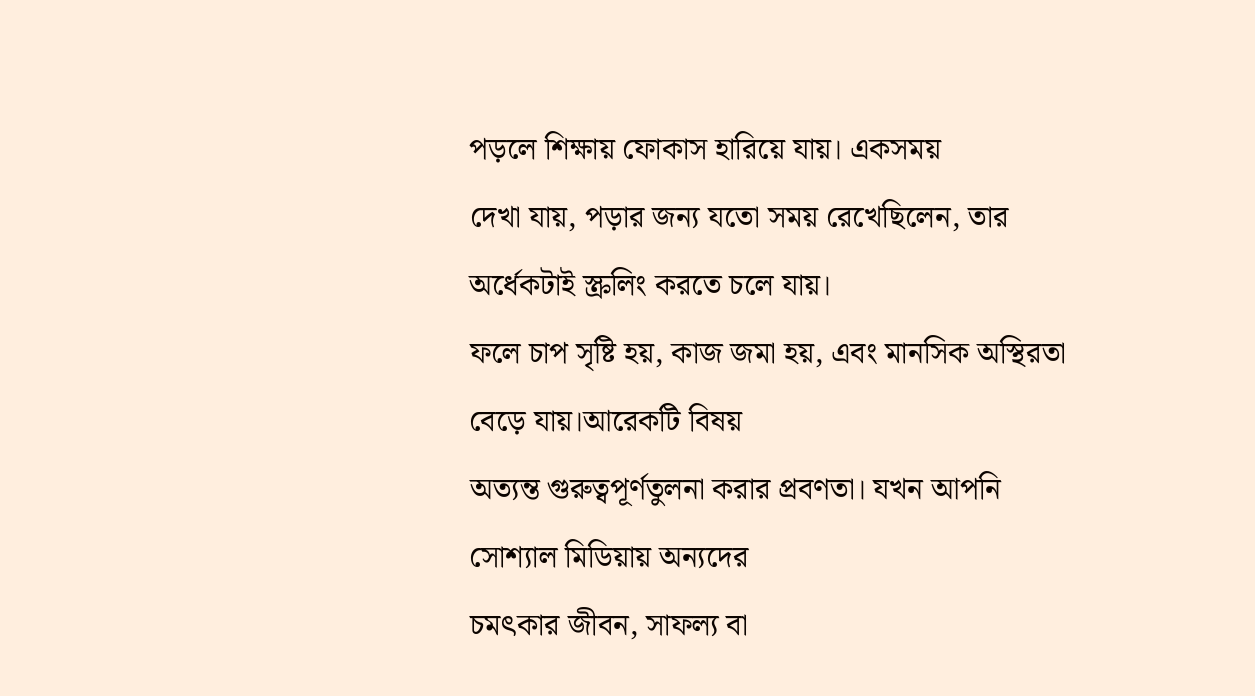পড়লে শিক্ষায় ফোকাস হারিয়ে যায়। একসময়
দেখা যায়, পড়ার জন্য যতো সময় রেখেছিলেন, তার অর্ধেকটাই স্ক্রলিং করতে চলে যায়।
ফলে চাপ সৃষ্টি হয়, কাজ জমা হয়, এবং মানসিক অস্থিরতা বেড়ে যায়।আরেকটি বিষয়
অত্যন্ত গুরুত্বপূর্ণতুলনা করার প্রবণতা। যখন আপনি সোশ্যাল মিডিয়ায় অন্যদের
চমৎকার জীবন, সাফল্য বা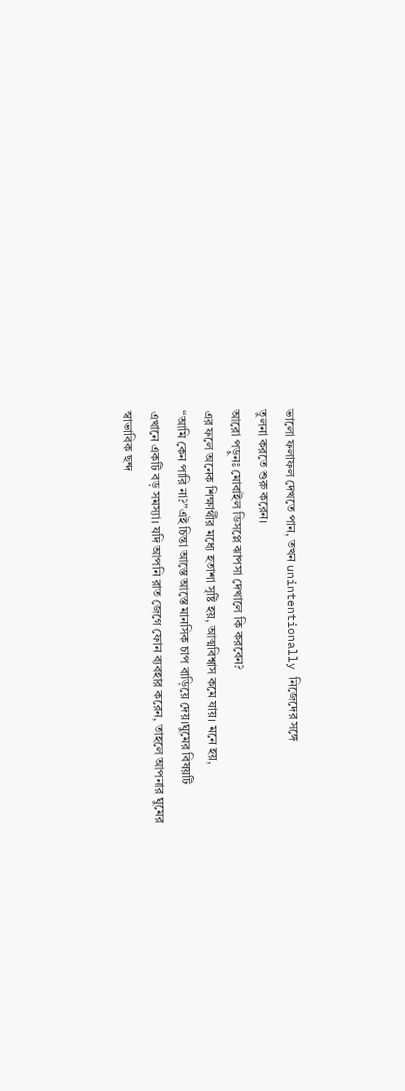ভালো ফলাফল দেখতে পান, তখন unintentionally নিজেদের সঙ্গে
তুলনা করতে শুরু করেন।
আরো পড়ুনঃ মোবাইল ডিসপ্লে ঝাপসা দেখালে কি করবেন?
এর ফলে অনেক শিক্ষার্থীর মধ্যে হতাশা সৃষ্টি হয়, আত্মবিশ্বাস কমে যায়। মনে হয়,
“আমি কেন পারি না?”এই চিন্তা আস্তে আস্তে মানসিক চাপ বাড়িয়ে দেয়।ঘুমের বিষয়টি
এখানে একটি বড় সমস্যা। যদি আপনি রাত জেগে ফোন ব্যবহার করেন, তাহলে আপনার ঘুমের
স্বাভাবিক ছন্দ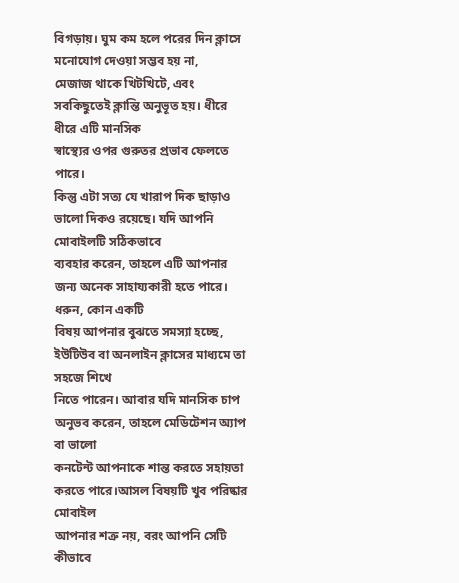বিগড়ায়। ঘুম কম হলে পরের দিন ক্লাসে মনোযোগ দেওয়া সম্ভব হয় না,
মেজাজ থাকে খিটখিটে, এবং সবকিছুতেই ক্লান্তি অনুভূত হয়। ধীরে ধীরে এটি মানসিক
স্বাস্থ্যের ওপর গুরুতর প্রভাব ফেলতে পারে।
কিন্তু এটা সত্য যে খারাপ দিক ছাড়াও ভালো দিকও রয়েছে। যদি আপনি মোবাইলটি সঠিকভাবে
ব্যবহার করেন, তাহলে এটি আপনার জন্য অনেক সাহায্যকারী হতে পারে। ধরুন, কোন একটি
বিষয় আপনার বুঝতে সমস্যা হচ্ছে, ইউটিউব বা অনলাইন ক্লাসের মাধ্যমে তা সহজে শিখে
নিতে পারেন। আবার যদি মানসিক চাপ অনুভব করেন, তাহলে মেডিটেশন অ্যাপ বা ভালো
কনটেন্ট আপনাকে শান্ত করতে সহায়তা করতে পারে।আসল বিষয়টি খুব পরিষ্কার মোবাইল
আপনার শত্রু নয়, বরং আপনি সেটি কীভাবে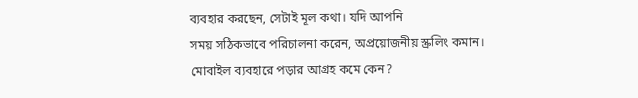ব্যবহার করছেন, সেটাই মূল কথা। যদি আপনি
সময় সঠিকভাবে পরিচালনা করেন, অপ্রয়োজনীয় স্ক্রলিং কমান।
মোবাইল ব্যবহারে পড়ার আগ্রহ কমে কেন?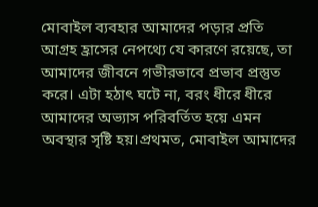মোবাইল ব্যবহার আমাদের পড়ার প্রতি আগ্রহ হ্রাসের নেপথ্যে যে কারণে রয়েছে, তা
আমাদের জীবনে গভীরভাবে প্রভাব প্রস্তুত করে। এটা হঠাৎ ঘটে না, বরং ধীরে ধীরে
আমাদের অভ্যাস পরিবর্তিত হয়ে এমন অবস্থার সৃষ্টি হয়।প্রথমত, মোবাইল আমাদের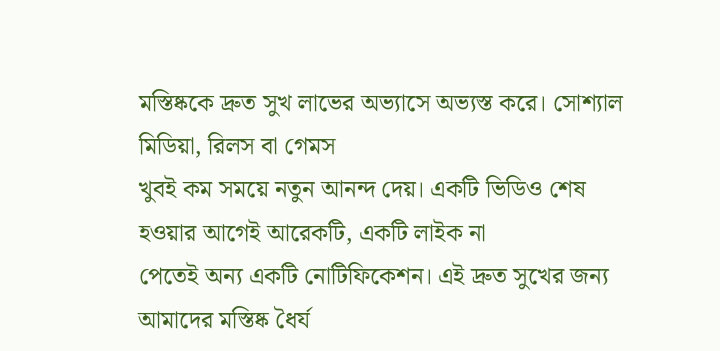মস্তিষ্ককে দ্রুত সুখ লাভের অভ্যাসে অভ্যস্ত করে। সোশ্যাল মিডিয়া, রিলস বা গেমস
খুবই কম সময়ে নতুন আনন্দ দেয়। একটি ভিডিও শেষ হওয়ার আগেই আরেকটি, একটি লাইক না
পেতেই অন্য একটি নোটিফিকেশন। এই দ্রুত সুখের জন্য আমাদের মস্তিষ্ক ধৈর্য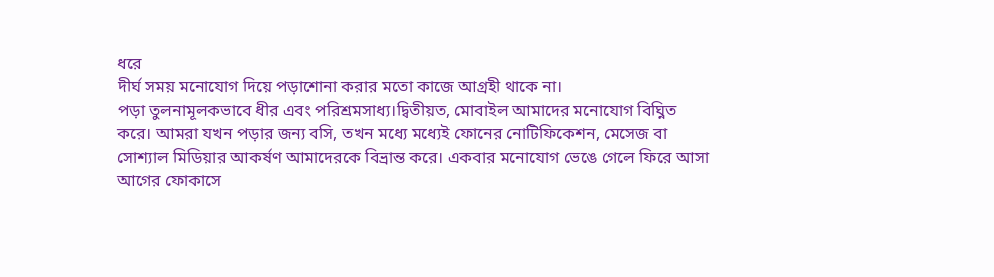ধরে
দীর্ঘ সময় মনোযোগ দিয়ে পড়াশোনা করার মতো কাজে আগ্রহী থাকে না।
পড়া তুলনামূলকভাবে ধীর এবং পরিশ্রমসাধ্য।দ্বিতীয়ত, মোবাইল আমাদের মনোযোগ বিঘ্নিত
করে। আমরা যখন পড়ার জন্য বসি, তখন মধ্যে মধ্যেই ফোনের নোটিফিকেশন, মেসেজ বা
সোশ্যাল মিডিয়ার আকর্ষণ আমাদেরকে বিভ্রান্ত করে। একবার মনোযোগ ভেঙে গেলে ফিরে আসা
আগের ফোকাসে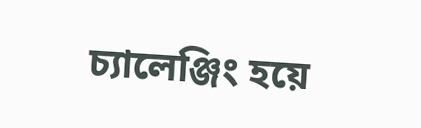চ্যালেঞ্জিং হয়ে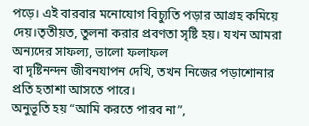পড়ে। এই বারবার মনোযোগ বিচ্যুতি পড়ার আগ্রহ কমিয়ে
দেয়।তৃতীয়ত, তুলনা করার প্রবণতা সৃষ্টি হয়। যখন আমরা অন্যদের সাফল্য, ভালো ফলাফল
বা দৃষ্টিনন্দন জীবনযাপন দেখি, তখন নিজের পড়াশোনার প্রতি হতাশা আসতে পারে।
অনুভূতি হয় “আমি করতে পারব না”,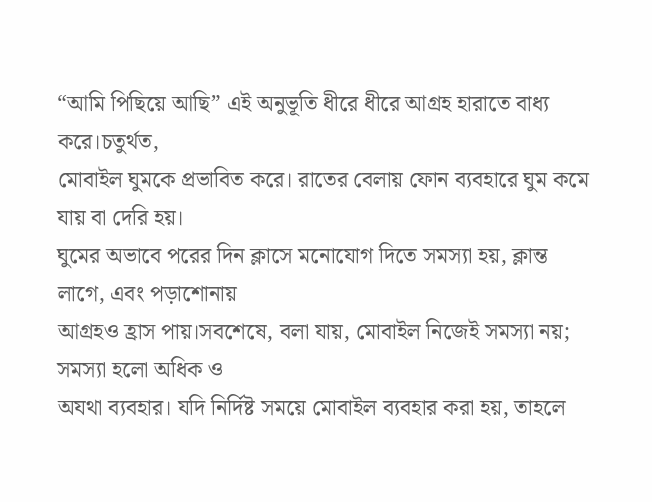“আমি পিছিয়ে আছি” এই অনুভূতি ধীরে ধীরে আগ্রহ হারাতে বাধ্য করে।চতুর্থত,
মোবাইল ঘুমকে প্রভাবিত করে। রাতের বেলায় ফোন ব্যবহারে ঘুম কমে যায় বা দেরি হয়।
ঘুমের অভাবে পরের দিন ক্লাসে মনোযোগ দিতে সমস্যা হয়, ক্লান্ত লাগে, এবং পড়াশোনায়
আগ্রহও হ্রাস পায়।সবশেষে, বলা যায়, মোবাইল নিজেই সমস্যা নয়; সমস্যা হলো অধিক ও
অযথা ব্যবহার। যদি নির্দিষ্ট সময়ে মোবাইল ব্যবহার করা হয়, তাহলে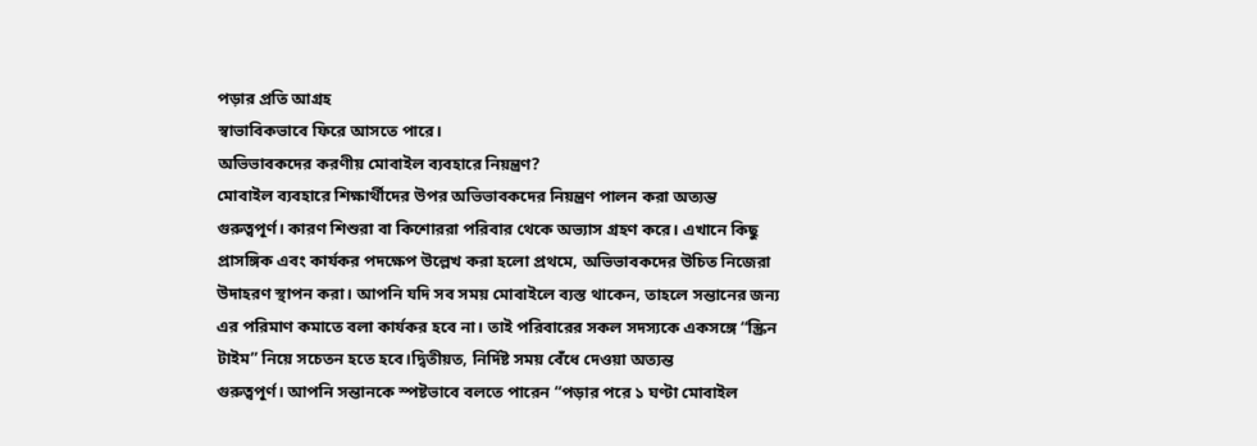পড়ার প্রতি আগ্রহ
স্বাভাবিকভাবে ফিরে আসতে পারে।
অভিভাবকদের করণীয় মোবাইল ব্যবহারে নিয়ন্ত্রণ?
মোবাইল ব্যবহারে শিক্ষার্থীদের উপর অভিভাবকদের নিয়ন্ত্রণ পালন করা অত্যন্ত
গুরুত্বপূর্ণ। কারণ শিশুরা বা কিশোররা পরিবার থেকে অভ্যাস গ্রহণ করে। এখানে কিছু
প্রাসঙ্গিক এবং কার্যকর পদক্ষেপ উল্লেখ করা হলো প্রথমে, অভিভাবকদের উচিত নিজেরা
উদাহরণ স্থাপন করা। আপনি যদি সব সময় মোবাইলে ব্যস্ত থাকেন, তাহলে সন্তানের জন্য
এর পরিমাণ কমাতে বলা কার্যকর হবে না। তাই পরিবারের সকল সদস্যকে একসঙ্গে “স্ক্রিন
টাইম” নিয়ে সচেতন হতে হবে।দ্বিতীয়ত, নির্দিষ্ট সময় বেঁধে দেওয়া অত্যন্ত
গুরুত্বপূর্ণ। আপনি সন্তানকে স্পষ্টভাবে বলতে পারেন “পড়ার পরে ১ ঘণ্টা মোবাইল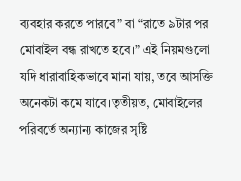ব্যবহার করতে পারবে” বা “রাতে ৯টার পর মোবাইল বন্ধ রাখতে হবে।” এই নিয়মগুলো
যদি ধারাবাহিকভাবে মানা যায়, তবে আসক্তি অনেকটা কমে যাবে।তৃতীয়ত, মোবাইলের
পরিবর্তে অন্যান্য কাজের সৃষ্টি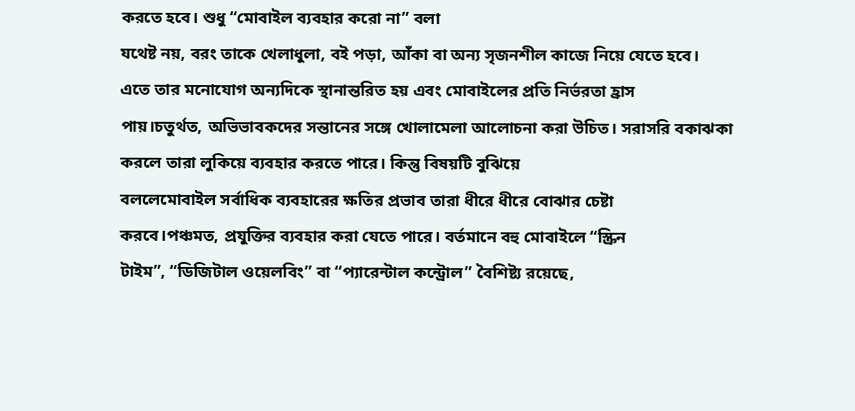করতে হবে। শুধু “মোবাইল ব্যবহার করো না” বলা
যথেষ্ট নয়, বরং তাকে খেলাধুলা, বই পড়া, আঁকা বা অন্য সৃজনশীল কাজে নিয়ে যেতে হবে।
এতে তার মনোযোগ অন্যদিকে স্থানান্তরিত হয় এবং মোবাইলের প্রতি নির্ভরতা হ্রাস
পায়।চতুর্থত, অভিভাবকদের সন্তানের সঙ্গে খোলামেলা আলোচনা করা উচিত। সরাসরি বকাঝকা
করলে তারা লুকিয়ে ব্যবহার করতে পারে। কিন্তু বিষয়টি বুঝিয়ে
বললেমোবাইল সর্বাধিক ব্যবহারের ক্ষতির প্রভাব তারা ধীরে ধীরে বোঝার চেষ্টা
করবে।পঞ্চমত, প্রযুক্তির ব্যবহার করা যেতে পারে। বর্তমানে বহু মোবাইলে “স্ক্রিন
টাইম”, “ডিজিটাল ওয়েলবিং” বা “প্যারেন্টাল কন্ট্রোল” বৈশিষ্ট্য রয়েছে,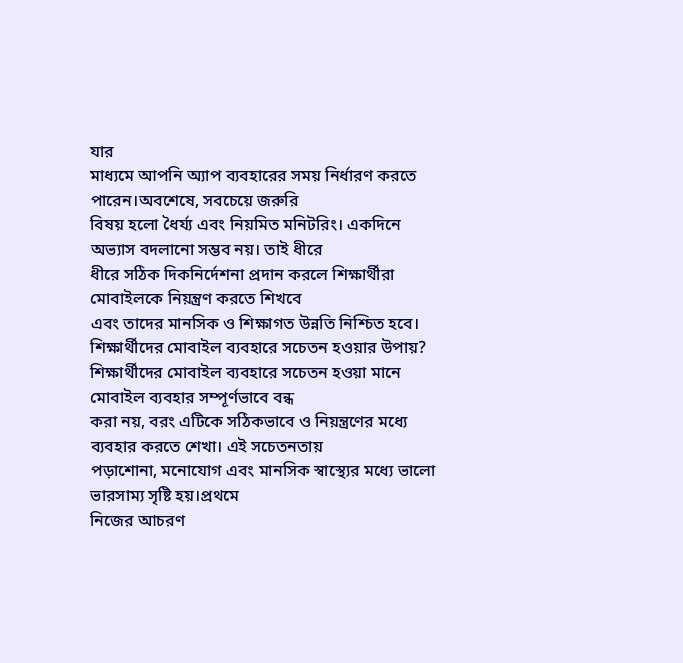যার
মাধ্যমে আপনি অ্যাপ ব্যবহারের সময় নির্ধারণ করতে পারেন।অবশেষে, সবচেয়ে জরুরি
বিষয় হলো ধৈর্য্য এবং নিয়মিত মনিটরিং। একদিনে অভ্যাস বদলানো সম্ভব নয়। তাই ধীরে
ধীরে সঠিক দিকনির্দেশনা প্রদান করলে শিক্ষার্থীরা মোবাইলকে নিয়ন্ত্রণ করতে শিখবে
এবং তাদের মানসিক ও শিক্ষাগত উন্নতি নিশ্চিত হবে।
শিক্ষার্থীদের মোবাইল ব্যবহারে সচেতন হওয়ার উপায়?
শিক্ষার্থীদের মোবাইল ব্যবহারে সচেতন হওয়া মানে মোবাইল ব্যবহার সম্পূর্ণভাবে বন্ধ
করা নয়, বরং এটিকে সঠিকভাবে ও নিয়ন্ত্রণের মধ্যে ব্যবহার করতে শেখা। এই সচেতনতায়
পড়াশোনা, মনোযোগ এবং মানসিক স্বাস্থ্যের মধ্যে ভালো ভারসাম্য সৃষ্টি হয়।প্রথমে
নিজের আচরণ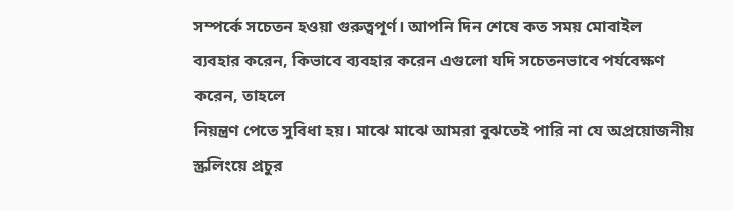সম্পর্কে সচেতন হওয়া গুরুত্বপূর্ণ। আপনি দিন শেষে কত সময় মোবাইল
ব্যবহার করেন, কিভাবে ব্যবহার করেন এগুলো যদি সচেতনভাবে পর্যবেক্ষণ করেন, তাহলে
নিয়ন্ত্রণ পেতে সুবিধা হয়। মাঝে মাঝে আমরা বুঝতেই পারি না যে অপ্রয়োজনীয়
স্ক্রলিংয়ে প্রচুর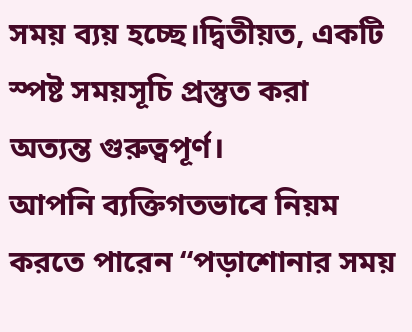সময় ব্যয় হচ্ছে।দ্বিতীয়ত, একটি স্পষ্ট সময়সূচি প্রস্তুত করা
অত্যন্ত গুরুত্বপূর্ণ।
আপনি ব্যক্তিগতভাবে নিয়ম করতে পারেন “পড়াশোনার সময়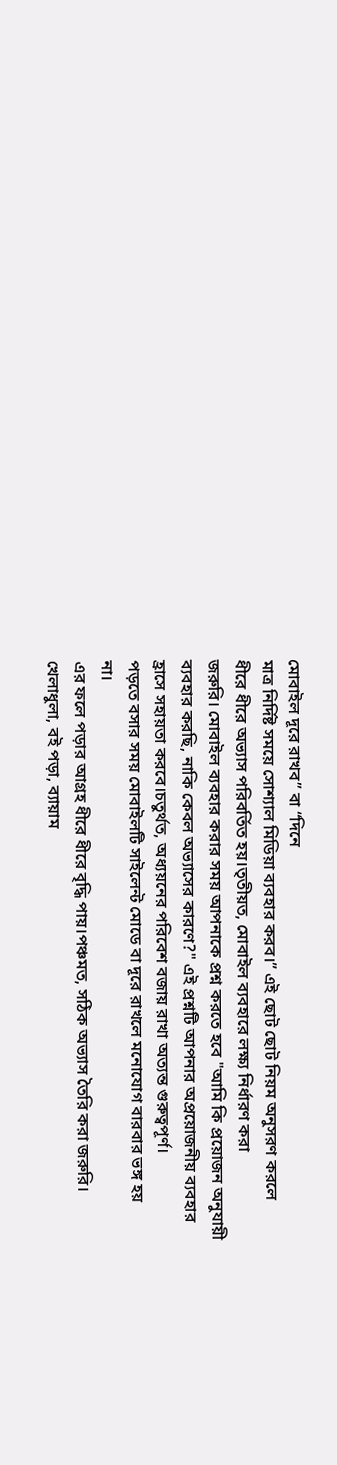মোবাইল দূরে রাখব” বা “দিনে
মাত্র নির্দিষ্ট সময়ে সোশ্যাল মিডিয়া ব্যবহার করব।” এই ছোট ছোট নিয়ম অনুসরণ করলে
ধীরে ধীরে অভ্যাস পরিবর্তিত হয়।তৃতীয়ত, মোবাইল ব্যবহারে লক্ষ্য নির্ধারণ করা
জরুরি। মোবাইল ব্যবহার করার সময় আপনাকে প্রশ্ন করতে হবে "আমি কি প্রয়োজন অনুযায়ী
ব্যবহার করছি, নাকি কেবল অভ্যাসের কারণে?" এই প্রশ্নটি আপনার অপ্রয়োজনীয় ব্যবহার
হ্রাসে সহায়তা করবে।চতুর্থত, অধ্যয়নের পরিবেশ বজায় রাখা অত্যন্ত গুরুত্বপূর্ণ।
পড়তে বসার সময় মোবাইলটি সাইলেন্ট মোডে বা দূরে রাখলে মনোযোগ বারবার ভঙ্গ হয়
না।
এর ফলে পড়ার আগ্রহ ধীরে ধীরে বৃদ্ধি পায়।পঞ্চমত, সঠিক অভ্যাস তৈরি করা জরুরি।
খেলাধুলা, বই পড়া, ব্যায়াম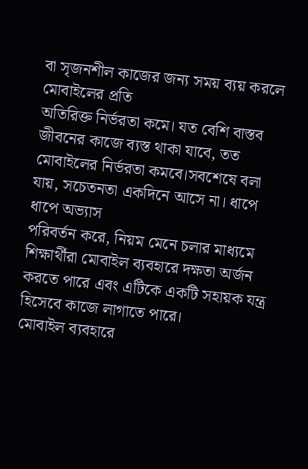বা সৃজনশীল কাজের জন্য সময় ব্যয় করলে মোবাইলের প্রতি
অতিরিক্ত নির্ভরতা কমে। যত বেশি বাস্তব জীবনের কাজে ব্যস্ত থাকা যাবে, তত
মোবাইলের নির্ভরতা কমবে।সবশেষে বলা যায়, সচেতনতা একদিনে আসে না। ধাপে ধাপে অভ্যাস
পরিবর্তন করে, নিয়ম মেনে চলার মাধ্যমে শিক্ষার্থীরা মোবাইল ব্যবহারে দক্ষতা অর্জন
করতে পারে এবং এটিকে একটি সহায়ক যন্ত্র হিসেবে কাজে লাগাতে পারে।
মোবাইল ব্যবহারে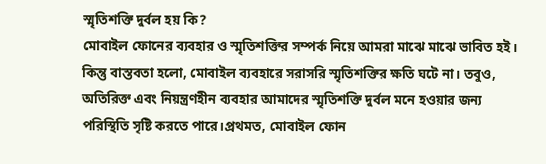স্মৃতিশক্তি দুর্বল হয় কি?
মোবাইল ফোনের ব্যবহার ও স্মৃতিশক্তির সম্পর্ক নিয়ে আমরা মাঝে মাঝে ভাবিত হই।
কিন্তু বাস্তবতা হলো, মোবাইল ব্যবহারে সরাসরি স্মৃতিশক্তির ক্ষতি ঘটে না। তবুও,
অতিরিক্ত এবং নিয়ন্ত্রণহীন ব্যবহার আমাদের স্মৃতিশক্তি দুর্বল মনে হওয়ার জন্য
পরিস্থিতি সৃষ্টি করতে পারে।প্রথমত, মোবাইল ফোন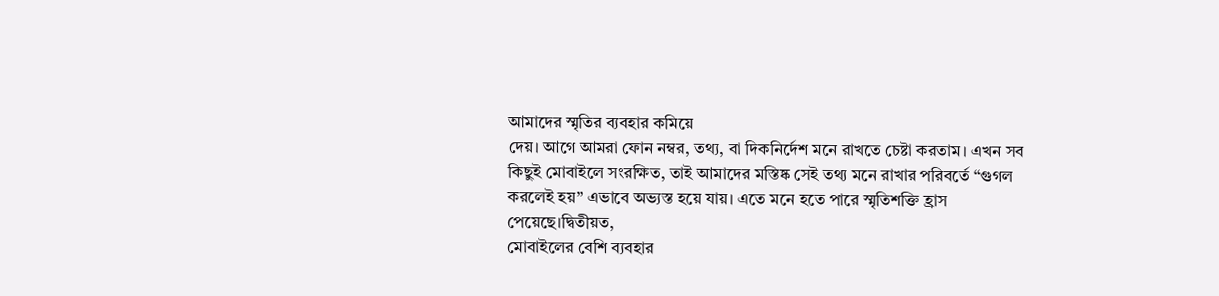আমাদের স্মৃতির ব্যবহার কমিয়ে
দেয়। আগে আমরা ফোন নম্বর, তথ্য, বা দিকনির্দেশ মনে রাখতে চেষ্টা করতাম। এখন সব
কিছুই মোবাইলে সংরক্ষিত, তাই আমাদের মস্তিষ্ক সেই তথ্য মনে রাখার পরিবর্তে “গুগল
করলেই হয়” এভাবে অভ্যস্ত হয়ে যায়। এতে মনে হতে পারে স্মৃতিশক্তি হ্রাস
পেয়েছে।দ্বিতীয়ত,
মোবাইলের বেশি ব্যবহার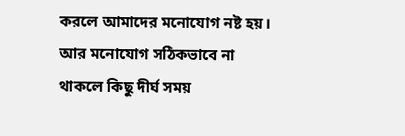করলে আমাদের মনোযোগ নষ্ট হয়। আর মনোযোগ সঠিকভাবে না
থাকলে কিছু দীর্ঘ সময়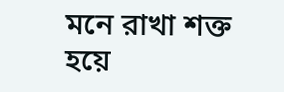মনে রাখা শক্ত হয়ে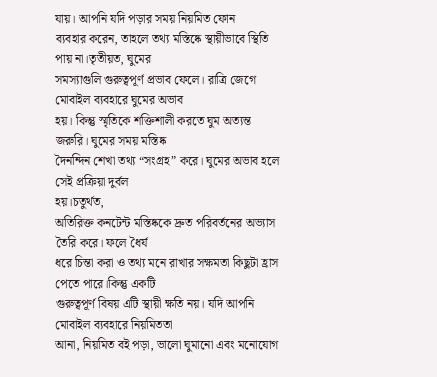যায়। আপনি যদি পড়ার সময় নিয়মিত ফোন
ব্যবহার করেন, তাহলে তথ্য মস্তিষ্কে স্থায়ীভাবে স্থিতি পায় না।তৃতীয়ত, ঘুমের
সমস্যাগুলি গুরুত্বপূর্ণ প্রভাব ফেলে। রাত্রি জেগে মোবাইল ব্যবহারে ঘুমের অভাব
হয়। কিন্তু স্মৃতিকে শক্তিশালী করতে ঘুম অত্যন্ত জরুরি। ঘুমের সময় মস্তিষ্ক
দৈনন্দিন শেখা তথ্য “সংগ্রহ” করে। ঘুমের অভাব হলে সেই প্রক্রিয়া দুর্বল
হয়।চতুর্থত,
অতিরিক্ত কনটেন্ট মস্তিষ্ককে দ্রুত পরিবর্তনের অভ্যাস তৈরি করে। ফলে ধৈর্য
ধরে চিন্তা করা ও তথ্য মনে রাখার সক্ষমতা কিছুটা হ্রাস পেতে পারে।কিন্তু একটি
গুরুত্বপূর্ণ বিষয় এটি স্থায়ী ক্ষতি নয়। যদি আপনি মোবাইল ব্যবহারে নিয়মিততা
আনা, নিয়মিত বই পড়া, ভালো ঘুমানো এবং মনোযোগ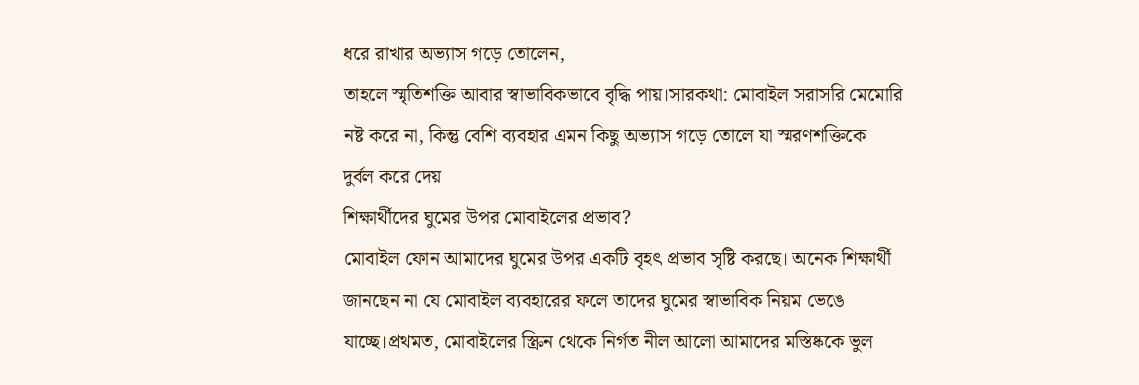ধরে রাখার অভ্যাস গড়ে তোলেন,
তাহলে স্মৃতিশক্তি আবার স্বাভাবিকভাবে বৃদ্ধি পায়।সারকথা: মোবাইল সরাসরি মেমোরি
নষ্ট করে না, কিন্তু বেশি ব্যবহার এমন কিছু অভ্যাস গড়ে তোলে যা স্মরণশক্তিকে
দুর্বল করে দেয়
শিক্ষার্থীদের ঘুমের উপর মোবাইলের প্রভাব?
মোবাইল ফোন আমাদের ঘুমের উপর একটি বৃহৎ প্রভাব সৃষ্টি করছে। অনেক শিক্ষার্থী
জানছেন না যে মোবাইল ব্যবহারের ফলে তাদের ঘুমের স্বাভাবিক নিয়ম ভেঙে
যাচ্ছে।প্রথমত, মোবাইলের স্ক্রিন থেকে নির্গত নীল আলো আমাদের মস্তিষ্ককে ভুল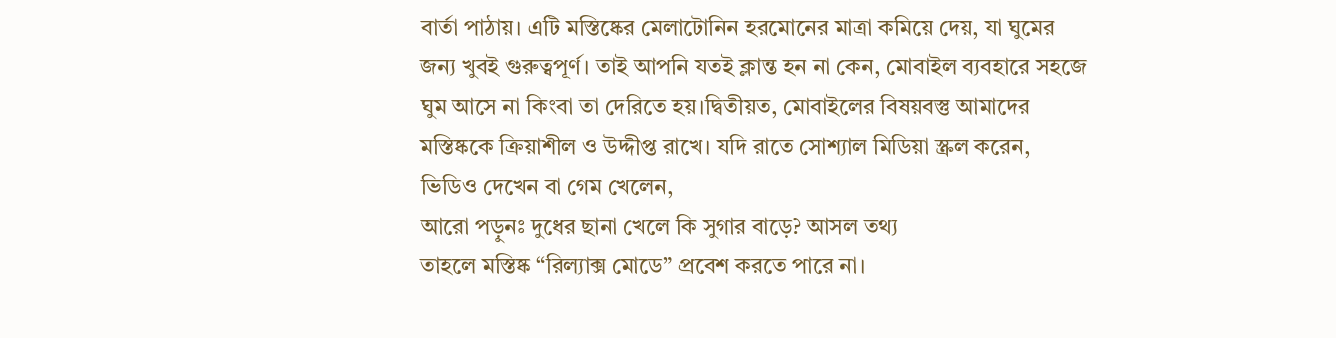বার্তা পাঠায়। এটি মস্তিষ্কের মেলাটোনিন হরমোনের মাত্রা কমিয়ে দেয়, যা ঘুমের
জন্য খুবই গুরুত্বপূর্ণ। তাই আপনি যতই ক্লান্ত হন না কেন, মোবাইল ব্যবহারে সহজে
ঘুম আসে না কিংবা তা দেরিতে হয়।দ্বিতীয়ত, মোবাইলের বিষয়বস্তু আমাদের
মস্তিষ্ককে ক্রিয়াশীল ও উদ্দীপ্ত রাখে। যদি রাতে সোশ্যাল মিডিয়া স্ক্রল করেন,
ভিডিও দেখেন বা গেম খেলেন,
আরো পড়ুনঃ দুধের ছানা খেলে কি সুগার বাড়ে? আসল তথ্য
তাহলে মস্তিষ্ক “রিল্যাক্স মোডে” প্রবেশ করতে পারে না।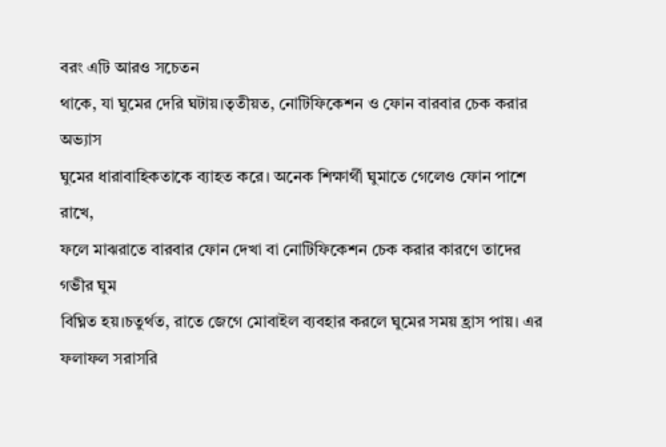বরং এটি আরও সচেতন
থাকে, যা ঘুমের দেরি ঘটায়।তৃতীয়ত, নোটিফিকেশন ও ফোন বারবার চেক করার অভ্যাস
ঘুমের ধারাবাহিকতাকে ব্যাহত করে। অনেক শিক্ষার্থী ঘুমাতে গেলেও ফোন পাশে রাখে,
ফলে মাঝরাতে বারবার ফোন দেখা বা নোটিফিকেশন চেক করার কারণে তাদের গভীর ঘুম
বিঘ্নিত হয়।চতুর্থত, রাতে জেগে মোবাইল ব্যবহার করলে ঘুমের সময় হ্রাস পায়। এর
ফলাফল সরাসরি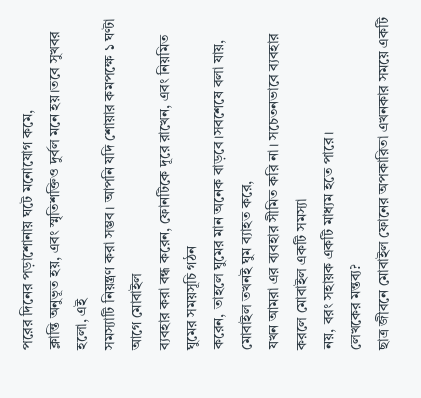পরের দিনের পড়াশোনায় ঘটে মনোযোগ কমে,
ক্লান্তি অনুভূত হয়, এবং স্মৃতিশক্তিও দুর্বল মনে হয়।তবে সুখবর হলো, এই
সমস্যাটি নিয়ন্ত্রণ করা সম্ভব। আপনি যদি শোয়ার কমপক্ষে ১ ঘণ্টা আগে মোবাইল
ব্যবহার করা বন্ধ করেন, ফোনটিকে দূরে রাখেন, এবং নিয়মিত ঘুমের সময়সূচি গঠন
করেন, তাহলে ঘুমের মান অনেক বাড়বে।সবশেষে বলা যায়, মোবাইল তখনই ঘুম ব্যাহত করে,
যখন আমরা এর ব্যবহার সীমিত করি না। সচেতনভাবে ব্যবহার করলে মোবাইল একটি সমস্যা
নয়, বরং সহায়ক একটি মাধ্যম হতে পারে।
লেখকের মন্তব্য?
ছাত্র জীবনে মোবাইল ফোনের অপকারিতা এখনকার সময়ে একটি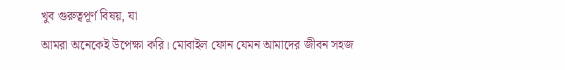খুব গুরুত্বপূর্ণ বিষয়, যা
আমরা অনেকেই উপেক্ষা করি। মোবাইল ফোন যেমন আমাদের জীবন সহজ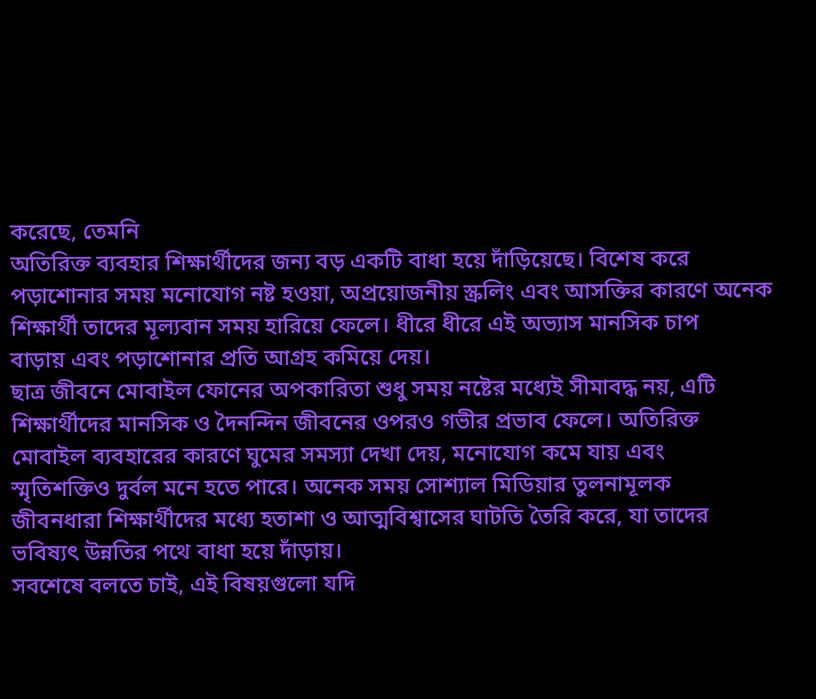করেছে, তেমনি
অতিরিক্ত ব্যবহার শিক্ষার্থীদের জন্য বড় একটি বাধা হয়ে দাঁড়িয়েছে। বিশেষ করে
পড়াশোনার সময় মনোযোগ নষ্ট হওয়া, অপ্রয়োজনীয় স্ক্রলিং এবং আসক্তির কারণে অনেক
শিক্ষার্থী তাদের মূল্যবান সময় হারিয়ে ফেলে। ধীরে ধীরে এই অভ্যাস মানসিক চাপ
বাড়ায় এবং পড়াশোনার প্রতি আগ্রহ কমিয়ে দেয়।
ছাত্র জীবনে মোবাইল ফোনের অপকারিতা শুধু সময় নষ্টের মধ্যেই সীমাবদ্ধ নয়, এটি
শিক্ষার্থীদের মানসিক ও দৈনন্দিন জীবনের ওপরও গভীর প্রভাব ফেলে। অতিরিক্ত
মোবাইল ব্যবহারের কারণে ঘুমের সমস্যা দেখা দেয়, মনোযোগ কমে যায় এবং
স্মৃতিশক্তিও দুর্বল মনে হতে পারে। অনেক সময় সোশ্যাল মিডিয়ার তুলনামূলক
জীবনধারা শিক্ষার্থীদের মধ্যে হতাশা ও আত্মবিশ্বাসের ঘাটতি তৈরি করে, যা তাদের
ভবিষ্যৎ উন্নতির পথে বাধা হয়ে দাঁড়ায়।
সবশেষে বলতে চাই, এই বিষয়গুলো যদি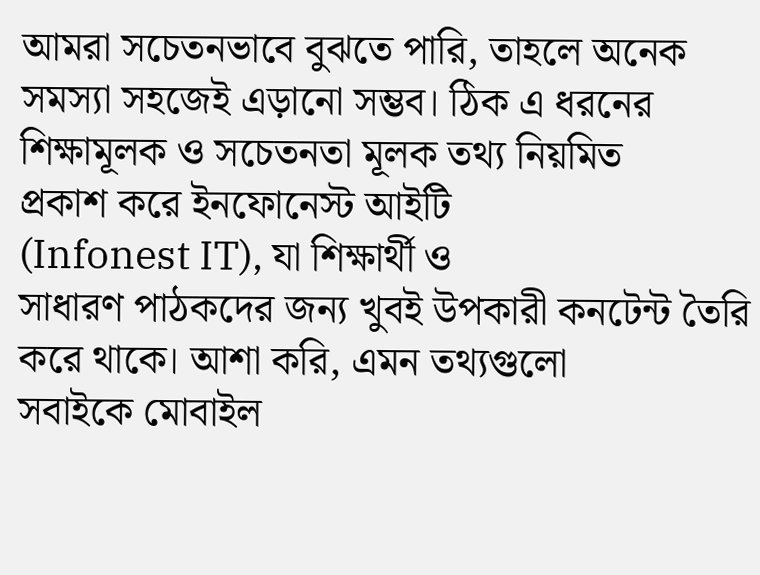আমরা সচেতনভাবে বুঝতে পারি, তাহলে অনেক
সমস্যা সহজেই এড়ানো সম্ভব। ঠিক এ ধরনের শিক্ষামূলক ও সচেতনতা মূলক তথ্য নিয়মিত
প্রকাশ করে ইনফোনেস্ট আইটি
(Infonest IT), যা শিক্ষার্থী ও
সাধারণ পাঠকদের জন্য খুবই উপকারী কনটেন্ট তৈরি করে থাকে। আশা করি, এমন তথ্যগুলো
সবাইকে মোবাইল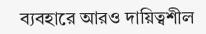ব্যবহারে আরও দায়িত্বশীল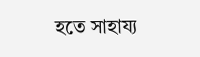হতে সাহায্য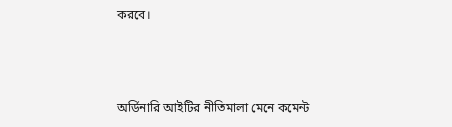করবে।



অর্ডিনারি আইটির নীতিমালা মেনে কমেন্ট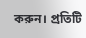করুন। প্রতিটি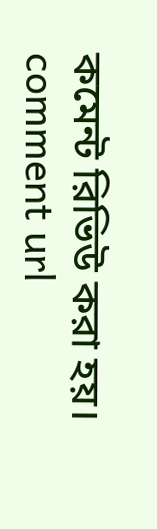কমেন্ট রিভিউ করা হয়।
comment url